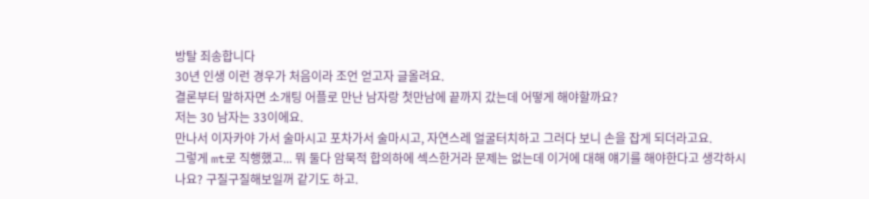방탈 죄송합니다
30년 인생 이런 경우가 처음이라 조언 얻고자 글올려요.
결론부터 말하자면 소개팅 어플로 만난 남자랑 첫만남에 끝까지 갔는데 어떻게 해야할까요?
저는 30 남자는 33이에요.
만나서 이자카야 가서 술마시고 포차가서 술마시고, 자연스레 얼굴터치하고 그러다 보니 손을 잡게 되더라고요.
그렇게 mt로 직행했고... 뭐 둘다 암묵적 합의하에 섹스한거라 문제는 없는데 이거에 대해 얘기를 해야한다고 생각하시나요? 구질구질해보일꺼 같기도 하고.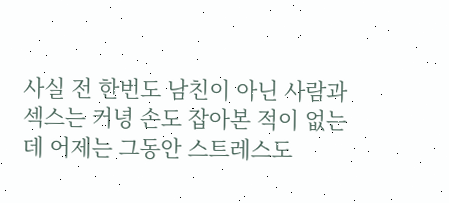사실 전 한번도 남친이 아닌 사람과 섹스는 커녕 손도 잡아본 적이 없는데 어제는 그동안 스트레스도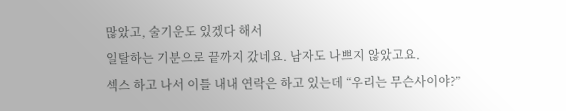많았고, 술기운도 있겠다 해서
일탈하는 기분으로 끝까지 갔네요. 남자도 나쁘지 않았고요.
섹스 하고 나서 이틀 내내 연락은 하고 있는데 “우리는 무슨사이야?”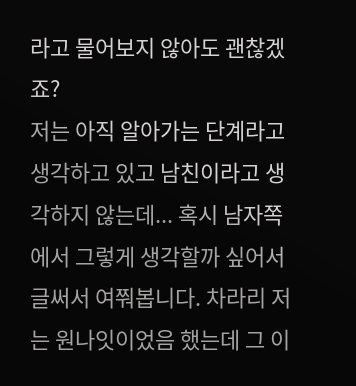라고 물어보지 않아도 괜찮겠죠?
저는 아직 알아가는 단계라고 생각하고 있고 남친이라고 생각하지 않는데... 혹시 남자쪽에서 그렇게 생각할까 싶어서 글써서 여쭤봅니다. 차라리 저는 원나잇이었음 했는데 그 이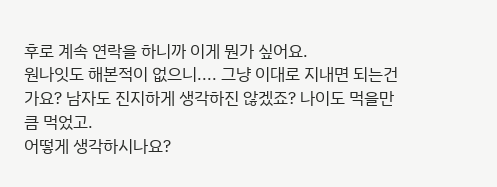후로 계속 연락을 하니까 이게 뭔가 싶어요.
원나잇도 해본적이 없으니.... 그냥 이대로 지내면 되는건가요? 남자도 진지하게 생각하진 않겠죠? 나이도 먹을만큼 먹었고.
어떻게 생각하시나요?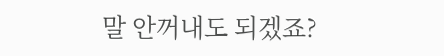말 안꺼내도 되겠죠?